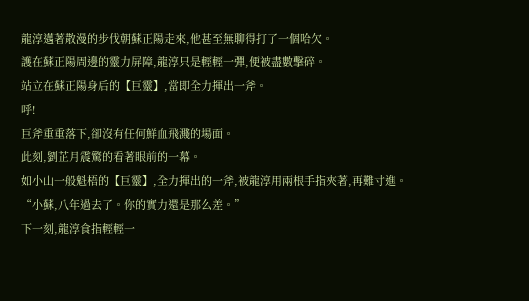龍淳邁著散漫的步伐朝蘇正陽走來,他甚至無聊得打了一個哈欠。
護在蘇正陽周邊的靈力屏障,龍淳只是輕輕一彈,便被盡數擊碎。
站立在蘇正陽身后的【巨靈】,當即全力揮出一斧。
呼!
巨斧重重落下,卻沒有任何鮮血飛濺的場面。
此刻,劉芷月震驚的看著眼前的一幕。
如小山一般魁梧的【巨靈】,全力揮出的一斧,被龍淳用兩根手指夾著,再難寸進。
“小蘇,八年過去了。你的實力還是那么差。”
下一刻,龍淳食指輕輕一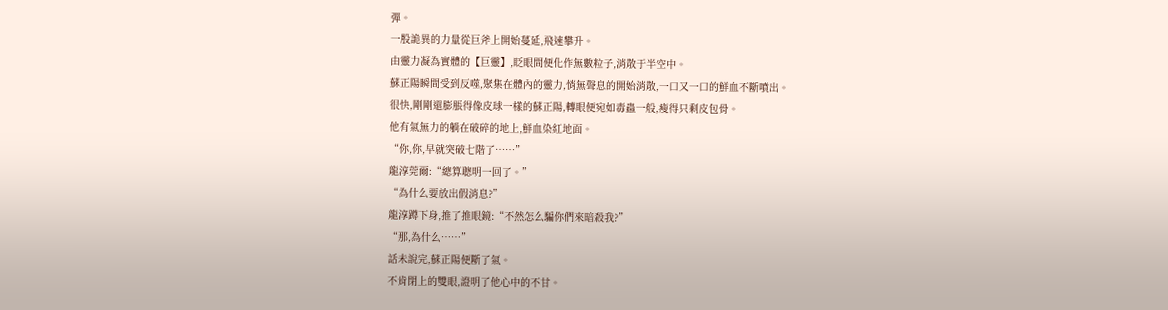彈。
一股詭異的力量從巨斧上開始蔓延,飛速攀升。
由靈力凝為實體的【巨靈】,眨眼間便化作無數粒子,消散于半空中。
蘇正陽瞬間受到反噬,聚集在體內的靈力,悄無聲息的開始消散,一口又一口的鮮血不斷噴出。
很快,剛剛還膨脹得像皮球一樣的蘇正陽,轉眼便宛如毒蟲一般,瘦得只剩皮包骨。
他有氣無力的躺在破碎的地上,鮮血染紅地面。
“你,你,早就突破七階了……”
龍淳莞爾:“總算聰明一回了。”
“為什么要放出假消息?”
龍淳蹲下身,推了推眼鏡:“不然怎么騙你們來暗殺我?”
“那,為什么……”
話未說完,蘇正陽便斷了氣。
不肯閉上的雙眼,證明了他心中的不甘。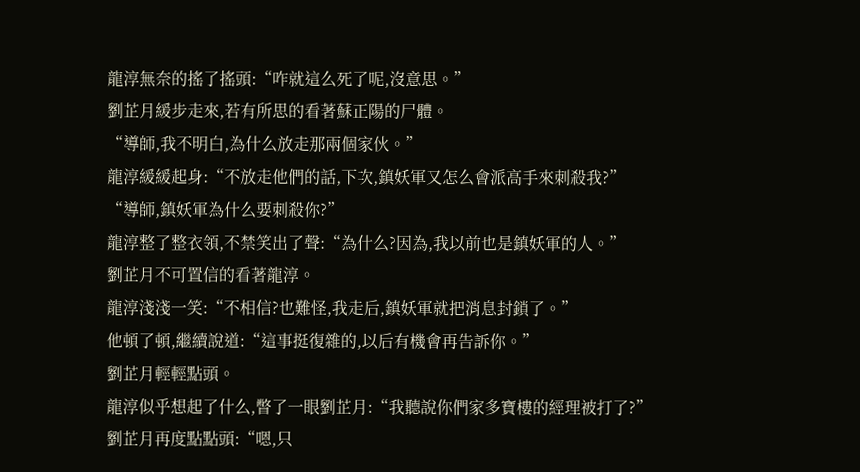龍淳無奈的搖了搖頭:“咋就這么死了呢,沒意思。”
劉芷月緩步走來,若有所思的看著蘇正陽的尸體。
“導師,我不明白,為什么放走那兩個家伙。”
龍淳緩緩起身:“不放走他們的話,下次,鎮妖軍又怎么會派高手來刺殺我?”
“導師,鎮妖軍為什么要刺殺你?”
龍淳整了整衣領,不禁笑出了聲:“為什么?因為,我以前也是鎮妖軍的人。”
劉芷月不可置信的看著龍淳。
龍淳淺淺一笑:“不相信?也難怪,我走后,鎮妖軍就把消息封鎖了。”
他頓了頓,繼續說道:“這事挺復雜的,以后有機會再告訴你。”
劉芷月輕輕點頭。
龍淳似乎想起了什么,瞥了一眼劉芷月:“我聽說你們家多寶樓的經理被打了?”
劉芷月再度點點頭:“嗯,只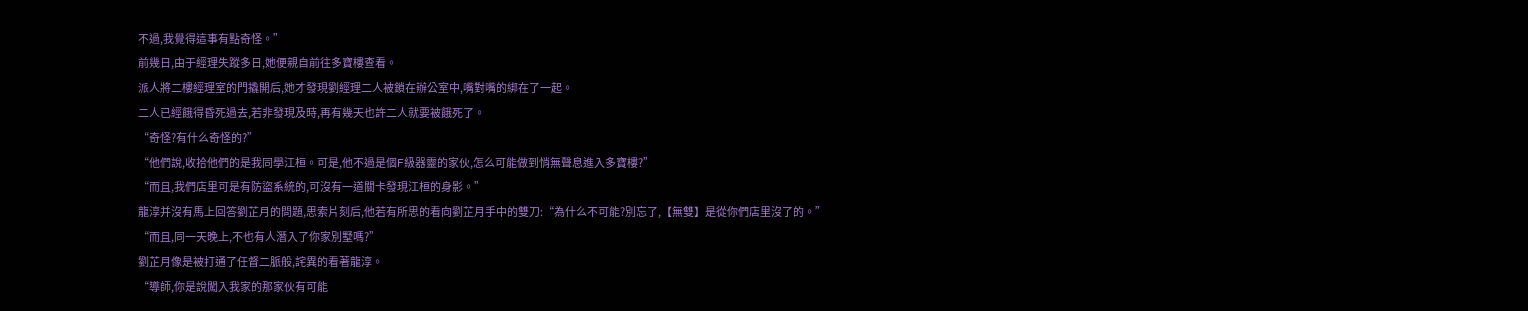不過,我覺得這事有點奇怪。”
前幾日,由于經理失蹤多日,她便親自前往多寶樓查看。
派人將二樓經理室的門撬開后,她才發現劉經理二人被鎖在辦公室中,嘴對嘴的綁在了一起。
二人已經餓得昏死過去,若非發現及時,再有幾天也許二人就要被餓死了。
“奇怪?有什么奇怪的?”
“他們說,收拾他們的是我同學江桓。可是,他不過是個F級器靈的家伙,怎么可能做到悄無聲息進入多寶樓?”
“而且,我們店里可是有防盜系統的,可沒有一道關卡發現江桓的身影。”
龍淳并沒有馬上回答劉芷月的問題,思索片刻后,他若有所思的看向劉芷月手中的雙刀:“為什么不可能?別忘了,【無雙】是從你們店里沒了的。”
“而且,同一天晚上,不也有人潛入了你家別墅嗎?”
劉芷月像是被打通了任督二脈般,詫異的看著龍淳。
“導師,你是說闖入我家的那家伙有可能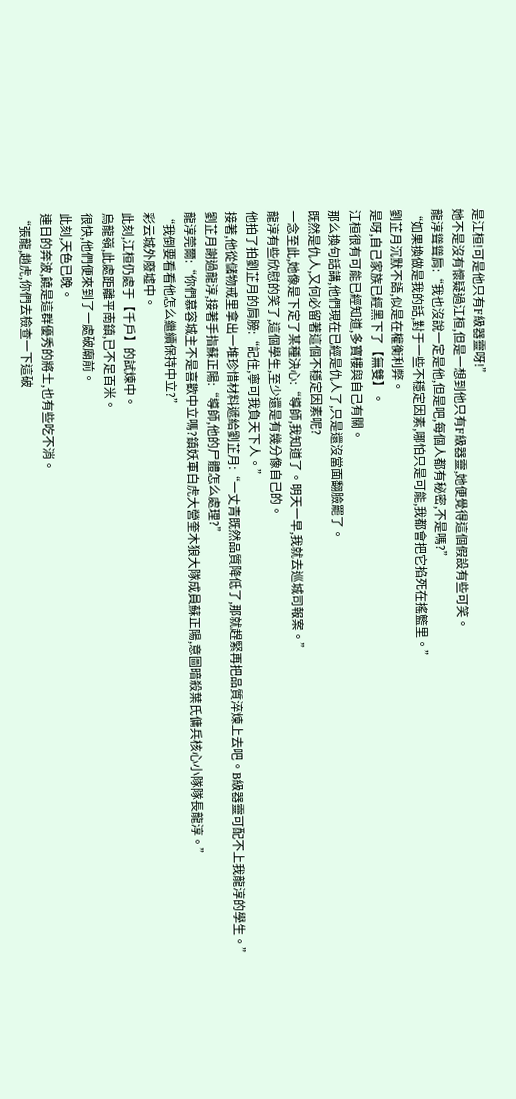是江桓!可是他只有F級器靈呀!”
她不是沒有懷疑過江桓,但是一想到他只有F級器靈,她便覺得這個假設有些可笑。
龍淳聳聳肩:“我也沒說一定是他,但是吧,每個人都有秘密,不是嗎?”
“如果換做是我的話,對于一些不穩定因素,哪怕只是可能,我都會把它掐死在搖籃里。”
劉芷月沉默不語,似是在權衡利弊。
是呀,自己家族已經黑下了【無雙】。
江桓很有可能已經知道,多寶樓與自己有關。
那么換句話講,他們現在已經是仇人了,只是還沒當面翻臉罷了。
既然是仇人,又何必留著這個不穩定因素呢?
一念至此,她像是下定了某種決心:“導師,我知道了。明天一早,我就去巡城司報案。”
龍淳有些欣慰的笑了,這個學生,至少還是有幾分像自己的。
他拍了拍劉芷月的肩膀:“記住,寧可我負天下人。”
接著,他從儲物戒里拿出一堆珍惜材料遞給劉芷月:“一丈青既然品質降低了,那就趕緊再把品質淬煉上去吧。B級器靈可配不上我龍淳的學生。”
劉芷月謝過龍淳,接著手指蘇正陽:“導師,他的尸體怎么處理?”
龍淳莞爾:“你們慕容城主不是喜歡中立嗎?鎮妖軍白虎大營奎木狼大隊成員蘇正陽,意圖暗殺葉氏傭兵核心小隊隊長龍淳。”
“我倒要看看他怎么繼續保持中立?”
彩云城外廢墟中。
此刻,江桓仍處于【千戶】的試煉中。
烏龍嶺,此處距離平南鎮,已不足百米。
很快,他們便來到了一處破廟前。
此刻,天色已晚。
連日的奔波,饒是這群優秀的將士,也有些吃不消。
“張龍,趙虎,你們去檢查一下這破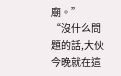廟。”
“沒什么問題的話,大伙今晚就在這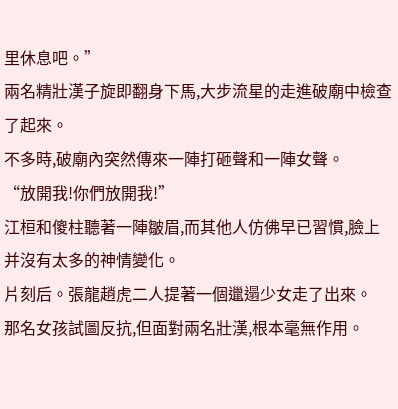里休息吧。”
兩名精壯漢子旋即翻身下馬,大步流星的走進破廟中檢查了起來。
不多時,破廟內突然傳來一陣打砸聲和一陣女聲。
“放開我!你們放開我!”
江桓和傻柱聽著一陣皺眉,而其他人仿佛早已習慣,臉上并沒有太多的神情變化。
片刻后。張龍趙虎二人提著一個邋遢少女走了出來。
那名女孩試圖反抗,但面對兩名壯漢,根本毫無作用。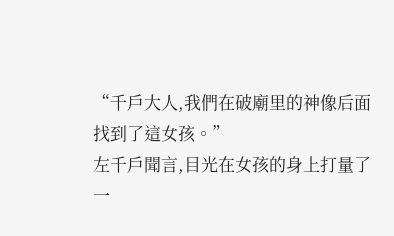“千戶大人,我們在破廟里的神像后面找到了這女孩。”
左千戶聞言,目光在女孩的身上打量了一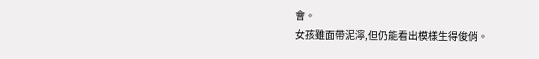會。
女孩雖面帶泥濘,但仍能看出模樣生得俊俏。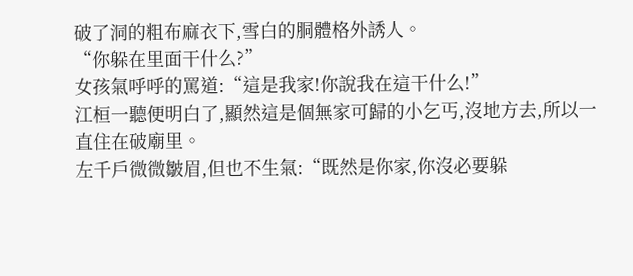破了洞的粗布麻衣下,雪白的胴體格外誘人。
“你躲在里面干什么?”
女孩氣呼呼的罵道:“這是我家!你說我在這干什么!”
江桓一聽便明白了,顯然這是個無家可歸的小乞丐,沒地方去,所以一直住在破廟里。
左千戶微微皺眉,但也不生氣:“既然是你家,你沒必要躲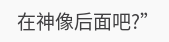在神像后面吧?”